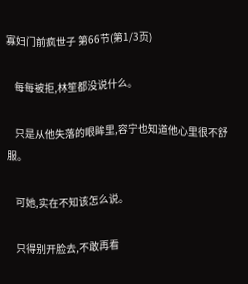寡妇门前疯世子 第66节(第1/3页)

    每每被拒,林笙都没说什么。

    只是从他失落的眼眸里,容宁也知道他心里很不舒服。

    可她,实在不知该怎么说。

    只得别开脸去,不敢再看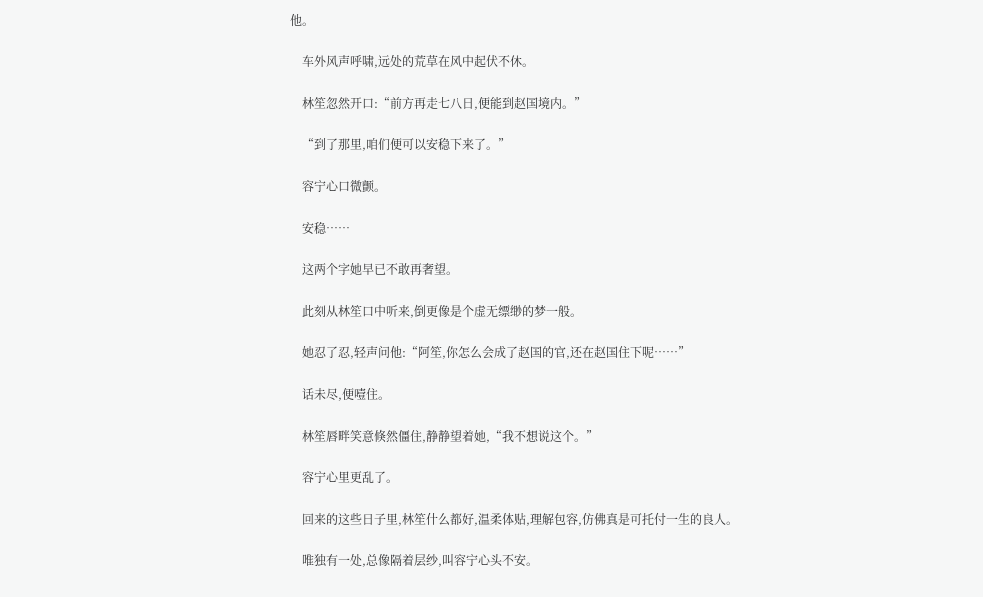他。

    车外风声呼啸,远处的荒草在风中起伏不休。

    林笙忽然开口:“前方再走七八日,便能到赵国境内。”

    “到了那里,咱们便可以安稳下来了。”

    容宁心口微颤。

    安稳……

    这两个字她早已不敢再奢望。

    此刻从林笙口中听来,倒更像是个虚无缥缈的梦一般。

    她忍了忍,轻声问他:“阿笙,你怎么会成了赵国的官,还在赵国住下呢……”

    话未尽,便噎住。

    林笙唇畔笑意倏然僵住,静静望着她,“我不想说这个。”

    容宁心里更乱了。

    回来的这些日子里,林笙什么都好,温柔体贴,理解包容,仿佛真是可托付一生的良人。

    唯独有一处,总像隔着层纱,叫容宁心头不安。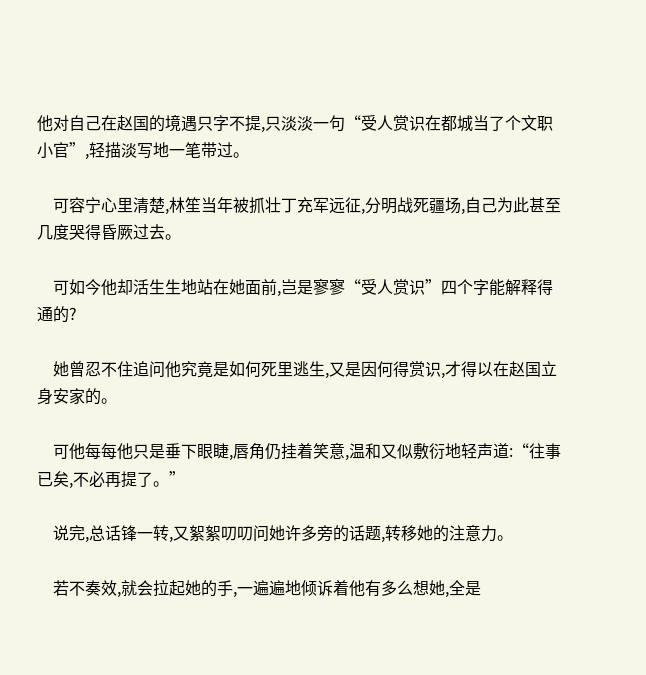他对自己在赵国的境遇只字不提,只淡淡一句“受人赏识在都城当了个文职小官”,轻描淡写地一笔带过。

    可容宁心里清楚,林笙当年被抓壮丁充军远征,分明战死疆场,自己为此甚至几度哭得昏厥过去。

    可如今他却活生生地站在她面前,岂是寥寥“受人赏识”四个字能解释得通的?

    她曾忍不住追问他究竟是如何死里逃生,又是因何得赏识,才得以在赵国立身安家的。

    可他每每他只是垂下眼睫,唇角仍挂着笑意,温和又似敷衍地轻声道:“往事已矣,不必再提了。”

    说完,总话锋一转,又絮絮叨叨问她许多旁的话题,转移她的注意力。

    若不奏效,就会拉起她的手,一遍遍地倾诉着他有多么想她,全是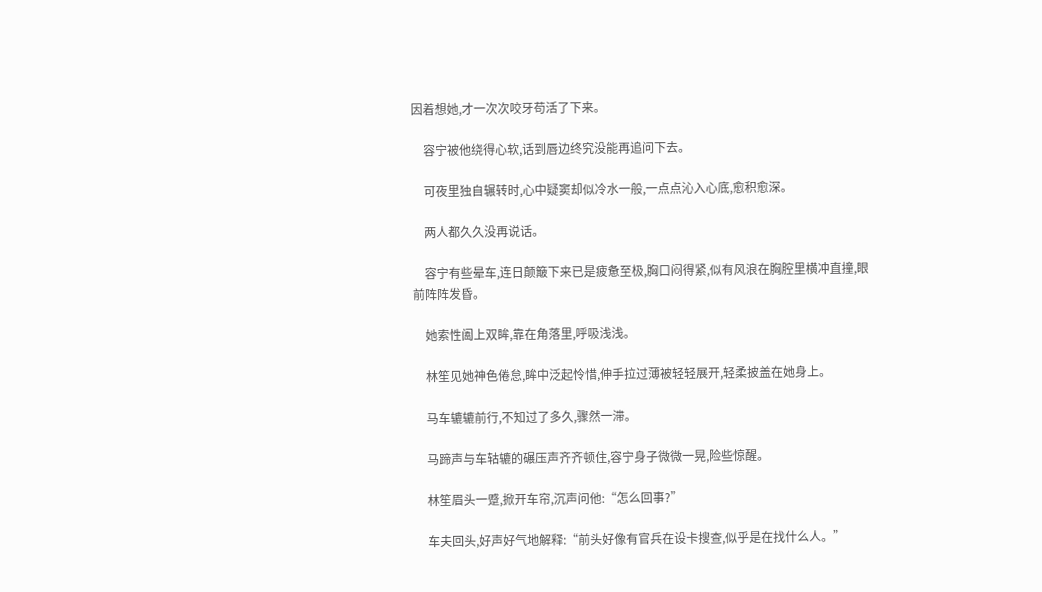因着想她,才一次次咬牙苟活了下来。

    容宁被他绕得心软,话到唇边终究没能再追问下去。

    可夜里独自辗转时,心中疑窦却似冷水一般,一点点沁入心底,愈积愈深。

    两人都久久没再说话。

    容宁有些晕车,连日颠簸下来已是疲惫至极,胸口闷得紧,似有风浪在胸腔里横冲直撞,眼前阵阵发昏。

    她索性阖上双眸,靠在角落里,呼吸浅浅。

    林笙见她神色倦怠,眸中泛起怜惜,伸手拉过薄被轻轻展开,轻柔披盖在她身上。

    马车辘辘前行,不知过了多久,骤然一滞。

    马蹄声与车轱辘的碾压声齐齐顿住,容宁身子微微一晃,险些惊醒。

    林笙眉头一蹙,掀开车帘,沉声问他:“怎么回事?”

    车夫回头,好声好气地解释:“前头好像有官兵在设卡搜查,似乎是在找什么人。”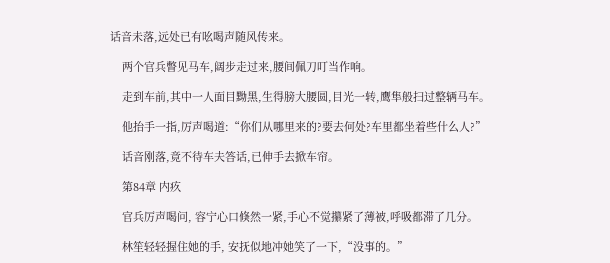话音未落,远处已有吆喝声随风传来。

    两个官兵瞥见马车,阔步走过来,腰间佩刀叮当作响。

    走到车前,其中一人面目黝黑,生得膀大腰圆,目光一转,鹰隼般扫过整辆马车。

    他抬手一指,厉声喝道:“你们从哪里来的?要去何处?车里都坐着些什么人?”

    话音刚落,竟不待车夫答话,已伸手去掀车帘。

    第84章 内疚

    官兵厉声喝问, 容宁心口倏然一紧,手心不觉攥紧了薄被,呼吸都滞了几分。

    林笙轻轻握住她的手, 安抚似地冲她笑了一下,“没事的。”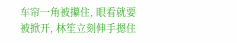车帘一角被攥住, 眼看就要被掀开, 林笙立刻伸手摁住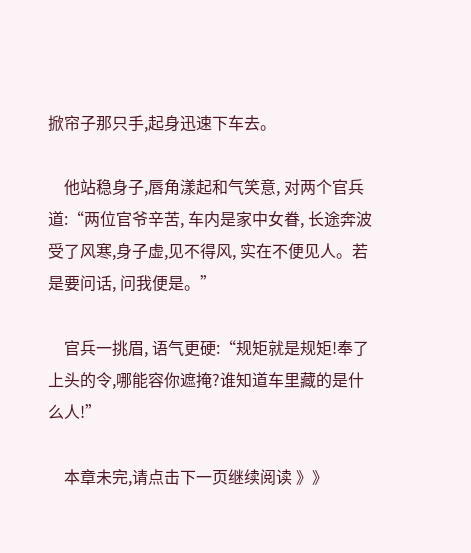掀帘子那只手,起身迅速下车去。

    他站稳身子,唇角漾起和气笑意, 对两个官兵道:“两位官爷辛苦, 车内是家中女眷, 长途奔波受了风寒,身子虚,见不得风, 实在不便见人。若是要问话, 问我便是。”

    官兵一挑眉, 语气更硬:“规矩就是规矩!奉了上头的令,哪能容你遮掩?谁知道车里藏的是什么人!”

    本章未完,请点击下一页继续阅读 》》